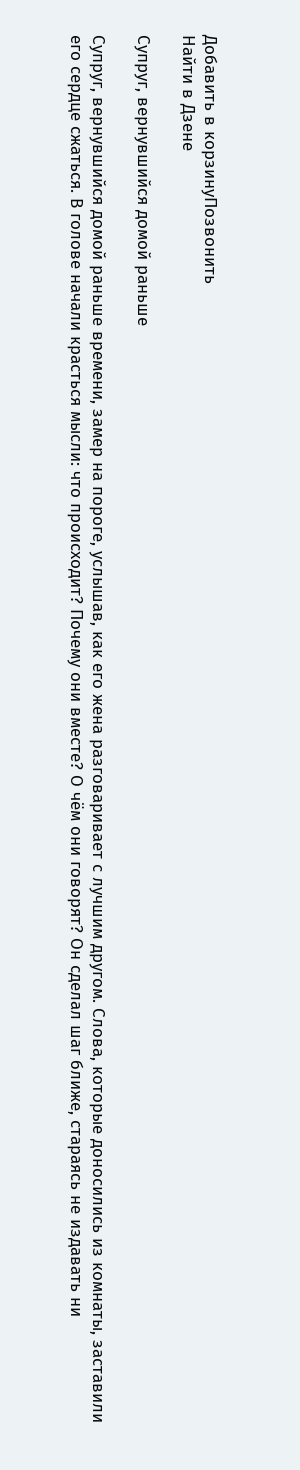Добавить в корзинуПозвонить
Найти в Дзене

Супруг, вернувшийся домой раньше

Супруг, вернувшийся домой раньше времени, замер на пороге, услышав, как его жена разговаривает с лучшим другом. Слова, которые доносились из комнаты, заставили его сердце сжаться. В голове начали красться мысли: что происходит? Почему они вместе? О чём они говорят? Он сделал шаг ближе, стараясь не издавать ни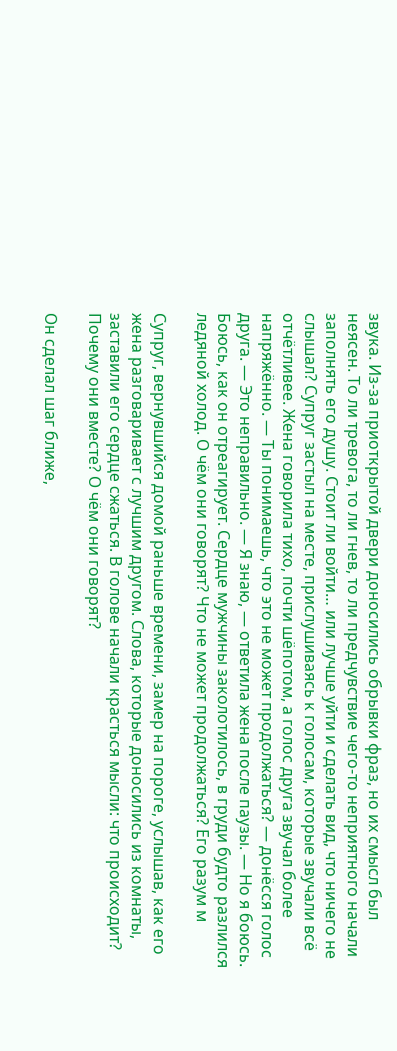звука. Из-за приоткрытой двери доносились обрывки фраз, но их смысл был неясен. То ли тревога, то ли гнев, то ли предчувствие чего-то неприятного начали заполнять его душу. Стоит ли войти… или лучше уйти и сделать вид, что ничего не слышал? Супруг застыл на месте, прислушиваясь к голосам, которые звучали всё отчётливее. Жена говорила тихо, почти шёпотом, а голос друга звучал более напряжённо. — Ты понимаешь, что это не может продолжаться? — донёсся голос друга. — Это неправильно. — Я знаю, — ответила жена после паузы. — Но я боюсь. Боюсь, как он отреагирует. Сердце мужчины заколотилось, в груди будто разлился ледяной холод. О чём они говорят? Что не может продолжаться? Его разум м

Супруг, вернувшийся домой раньше времени, замер на пороге, услышав, как его жена разговаривает с лучшим другом. Слова, которые доносились из комнаты, заставили его сердце сжаться. В голове начали красться мысли: что происходит? Почему они вместе? О чём они говорят?

Он сделал шаг ближе,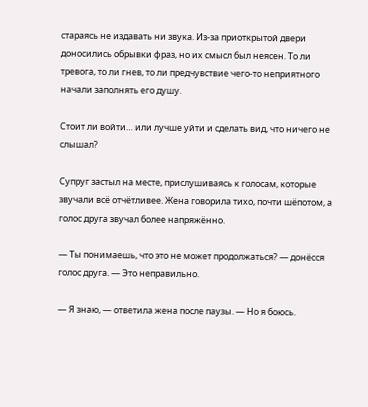стараясь не издавать ни звука. Из-за приоткрытой двери доносились обрывки фраз, но их смысл был неясен. То ли тревога, то ли гнев, то ли предчувствие чего-то неприятного начали заполнять его душу.

Стоит ли войти… или лучше уйти и сделать вид, что ничего не слышал?

Супруг застыл на месте, прислушиваясь к голосам, которые звучали всё отчётливее. Жена говорила тихо, почти шёпотом, а голос друга звучал более напряжённо.

— Ты понимаешь, что это не может продолжаться? — донёсся голос друга. — Это неправильно.

— Я знаю, — ответила жена после паузы. — Но я боюсь.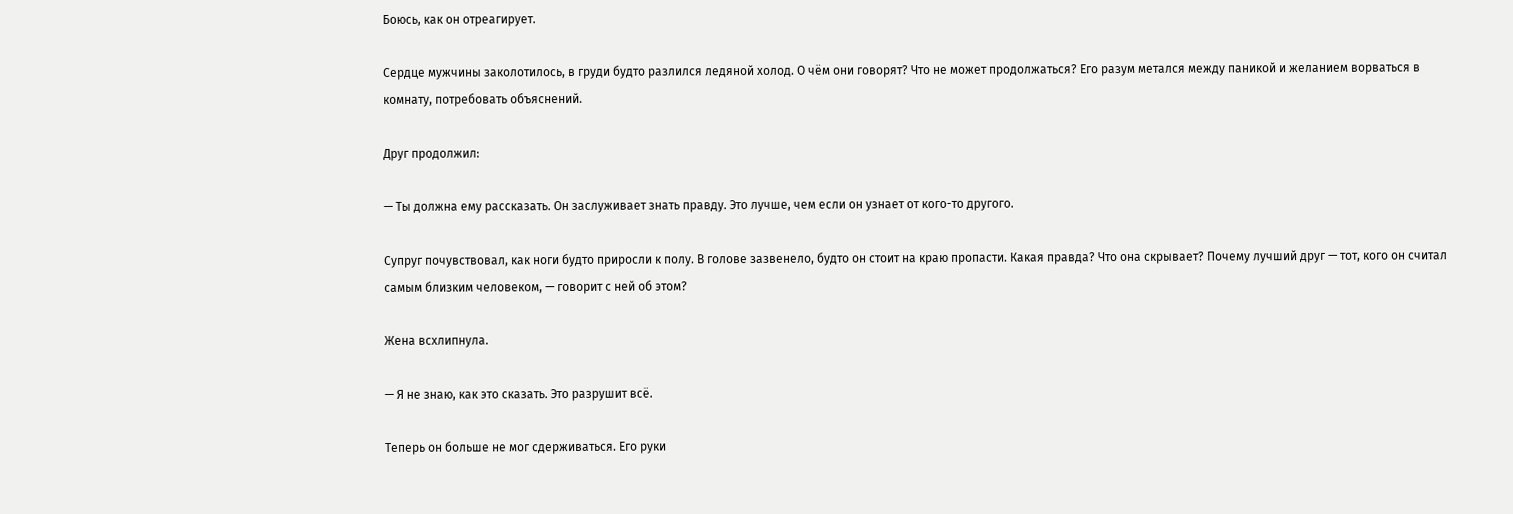Боюсь, как он отреагирует.

Сердце мужчины заколотилось, в груди будто разлился ледяной холод. О чём они говорят? Что не может продолжаться? Его разум метался между паникой и желанием ворваться в комнату, потребовать объяснений.

Друг продолжил:

— Ты должна ему рассказать. Он заслуживает знать правду. Это лучше, чем если он узнает от кого-то другого.

Супруг почувствовал, как ноги будто приросли к полу. В голове зазвенело, будто он стоит на краю пропасти. Какая правда? Что она скрывает? Почему лучший друг — тот, кого он считал самым близким человеком, — говорит с ней об этом?

Жена всхлипнула.

— Я не знаю, как это сказать. Это разрушит всё.

Теперь он больше не мог сдерживаться. Его руки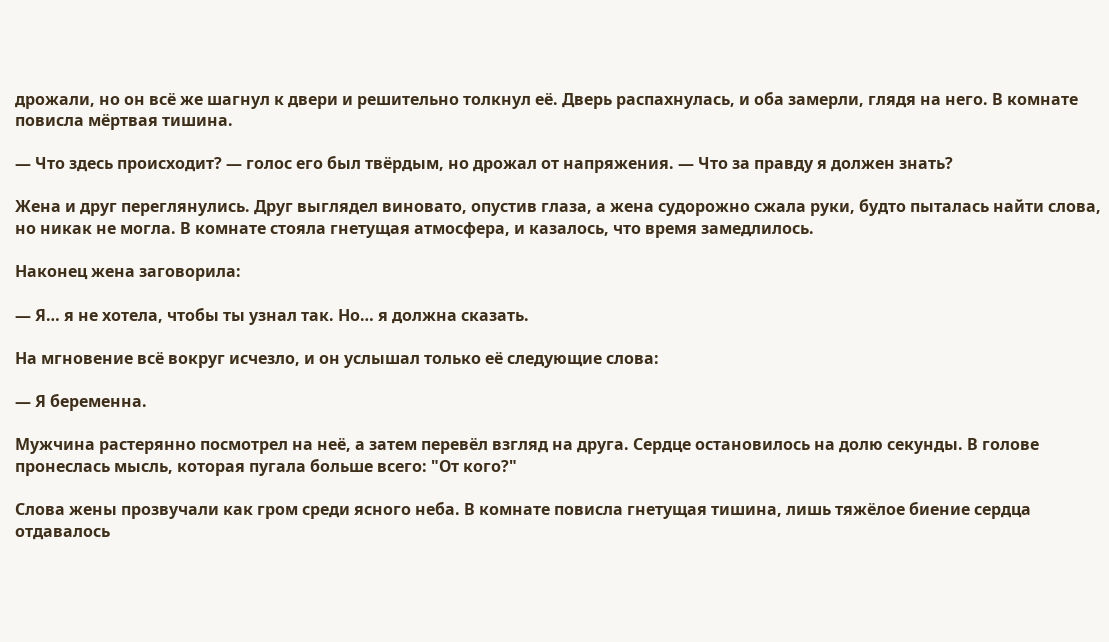дрожали, но он всё же шагнул к двери и решительно толкнул её. Дверь распахнулась, и оба замерли, глядя на него. В комнате повисла мёртвая тишина.

— Что здесь происходит? — голос его был твёрдым, но дрожал от напряжения. — Что за правду я должен знать?

Жена и друг переглянулись. Друг выглядел виновато, опустив глаза, а жена судорожно сжала руки, будто пыталась найти слова, но никак не могла. В комнате стояла гнетущая атмосфера, и казалось, что время замедлилось.

Наконец жена заговорила:

— Я… я не хотела, чтобы ты узнал так. Но… я должна сказать.

На мгновение всё вокруг исчезло, и он услышал только её следующие слова:

— Я беременна.

Мужчина растерянно посмотрел на неё, а затем перевёл взгляд на друга. Сердце остановилось на долю секунды. В голове пронеслась мысль, которая пугала больше всего: "От кого?"

Слова жены прозвучали как гром среди ясного неба. В комнате повисла гнетущая тишина, лишь тяжёлое биение сердца отдавалось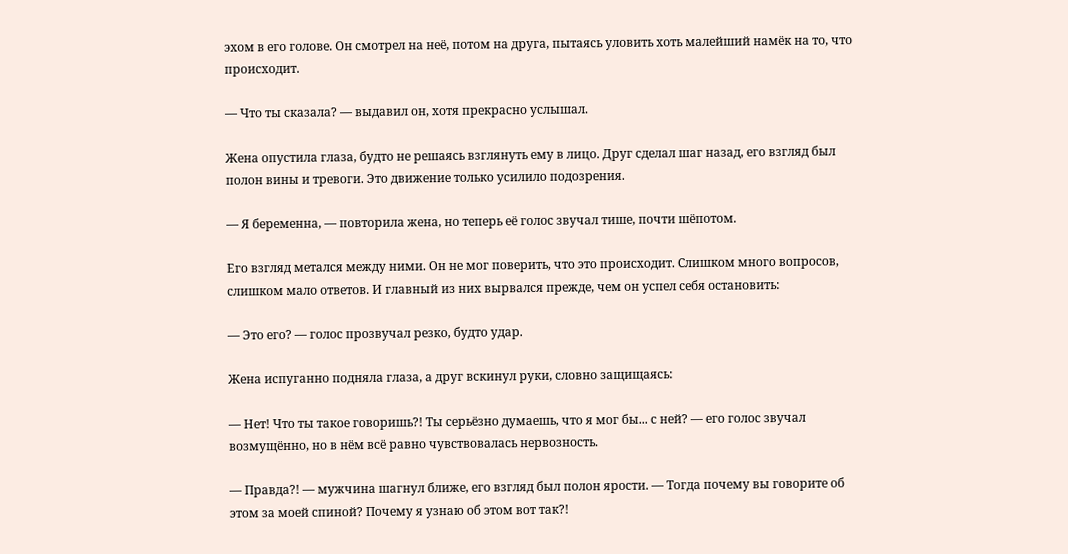эхом в его голове. Он смотрел на неё, потом на друга, пытаясь уловить хоть малейший намёк на то, что происходит.

— Что ты сказала? — выдавил он, хотя прекрасно услышал.

Жена опустила глаза, будто не решаясь взглянуть ему в лицо. Друг сделал шаг назад, его взгляд был полон вины и тревоги. Это движение только усилило подозрения.

— Я беременна, — повторила жена, но теперь её голос звучал тише, почти шёпотом.

Его взгляд метался между ними. Он не мог поверить, что это происходит. Слишком много вопросов, слишком мало ответов. И главный из них вырвался прежде, чем он успел себя остановить:

— Это его? — голос прозвучал резко, будто удар.

Жена испуганно подняла глаза, а друг вскинул руки, словно защищаясь:

— Нет! Что ты такое говоришь?! Ты серьёзно думаешь, что я мог бы... с ней? — его голос звучал возмущённо, но в нём всё равно чувствовалась нервозность.

— Правда?! — мужчина шагнул ближе, его взгляд был полон ярости. — Тогда почему вы говорите об этом за моей спиной? Почему я узнаю об этом вот так?!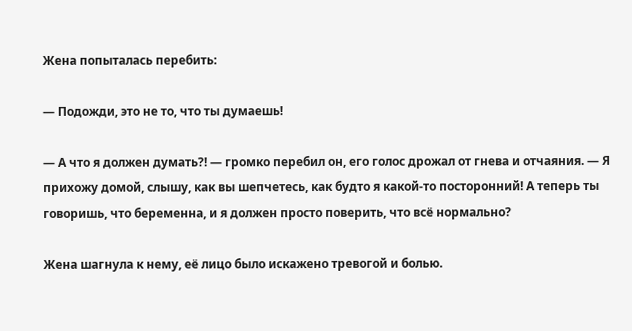Жена попыталась перебить:

— Подожди, это не то, что ты думаешь!

— А что я должен думать?! — громко перебил он, его голос дрожал от гнева и отчаяния. — Я прихожу домой, слышу, как вы шепчетесь, как будто я какой-то посторонний! А теперь ты говоришь, что беременна, и я должен просто поверить, что всё нормально?

Жена шагнула к нему, её лицо было искажено тревогой и болью.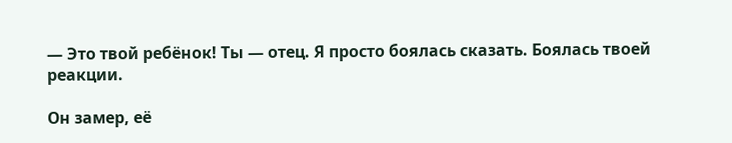— Это твой ребёнок! Ты — отец. Я просто боялась сказать. Боялась твоей реакции.

Он замер, её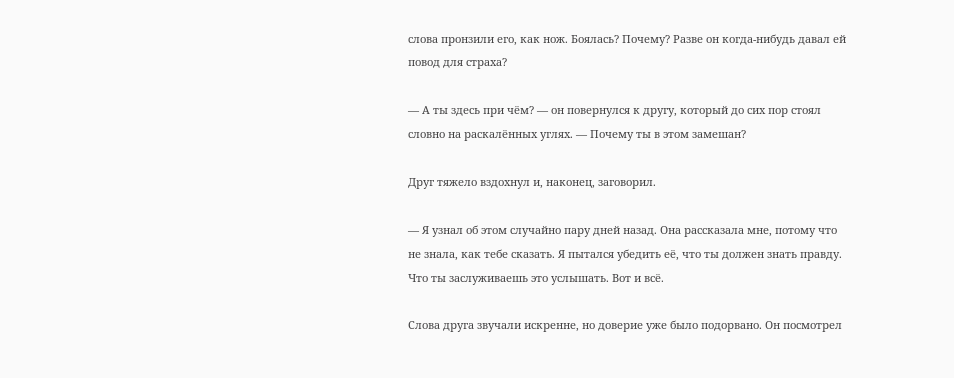слова пронзили его, как нож. Боялась? Почему? Разве он когда-нибудь давал ей повод для страха?

— А ты здесь при чём? — он повернулся к другу, который до сих пор стоял словно на раскалённых углях. — Почему ты в этом замешан?

Друг тяжело вздохнул и, наконец, заговорил.

— Я узнал об этом случайно пару дней назад. Она рассказала мне, потому что не знала, как тебе сказать. Я пытался убедить её, что ты должен знать правду. Что ты заслуживаешь это услышать. Вот и всё.

Слова друга звучали искренне, но доверие уже было подорвано. Он посмотрел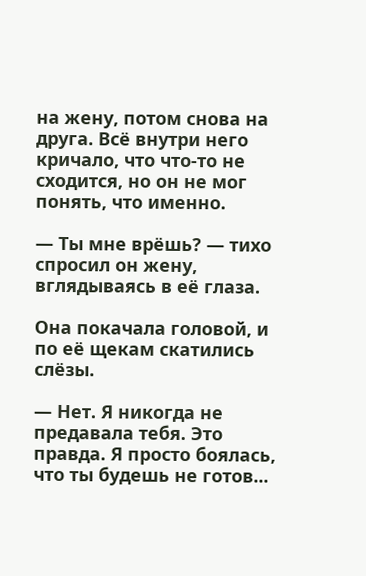на жену, потом снова на друга. Всё внутри него кричало, что что-то не сходится, но он не мог понять, что именно.

— Ты мне врёшь? — тихо спросил он жену, вглядываясь в её глаза.

Она покачала головой, и по её щекам скатились слёзы.

— Нет. Я никогда не предавала тебя. Это правда. Я просто боялась, что ты будешь не готов...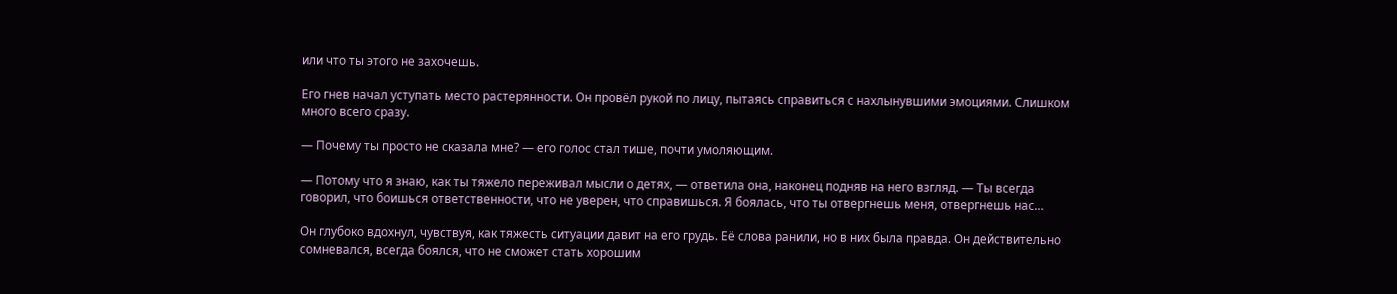или что ты этого не захочешь.

Его гнев начал уступать место растерянности. Он провёл рукой по лицу, пытаясь справиться с нахлынувшими эмоциями. Слишком много всего сразу.

— Почему ты просто не сказала мне? — его голос стал тише, почти умоляющим.

— Потому что я знаю, как ты тяжело переживал мысли о детях, — ответила она, наконец подняв на него взгляд. — Ты всегда говорил, что боишься ответственности, что не уверен, что справишься. Я боялась, что ты отвергнешь меня, отвергнешь нас…

Он глубоко вдохнул, чувствуя, как тяжесть ситуации давит на его грудь. Её слова ранили, но в них была правда. Он действительно сомневался, всегда боялся, что не сможет стать хорошим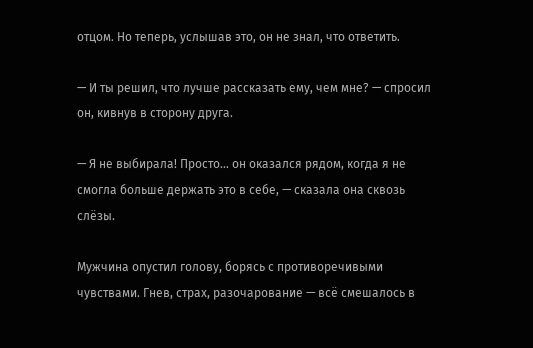отцом. Но теперь, услышав это, он не знал, что ответить.

— И ты решил, что лучше рассказать ему, чем мне? — спросил он, кивнув в сторону друга.

— Я не выбирала! Просто… он оказался рядом, когда я не смогла больше держать это в себе, — сказала она сквозь слёзы.

Мужчина опустил голову, борясь с противоречивыми чувствами. Гнев, страх, разочарование — всё смешалось в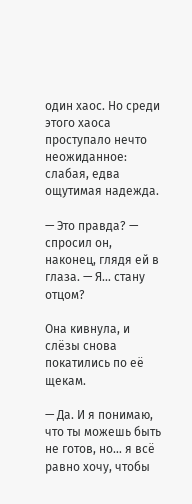один хаос. Но среди этого хаоса проступало нечто неожиданное: слабая, едва ощутимая надежда.

— Это правда? — спросил он, наконец, глядя ей в глаза. — Я… стану отцом?

Она кивнула, и слёзы снова покатились по её щекам.

— Да. И я понимаю, что ты можешь быть не готов, но… я всё равно хочу, чтобы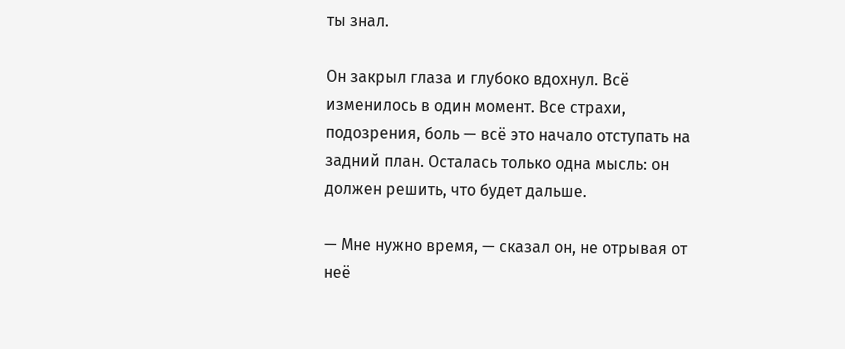ты знал.

Он закрыл глаза и глубоко вдохнул. Всё изменилось в один момент. Все страхи, подозрения, боль — всё это начало отступать на задний план. Осталась только одна мысль: он должен решить, что будет дальше.

— Мне нужно время, — сказал он, не отрывая от неё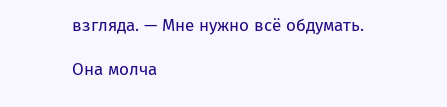взгляда. — Мне нужно всё обдумать.

Она молча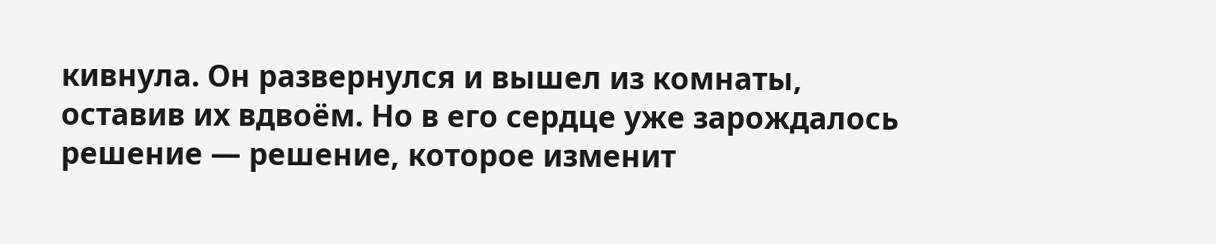кивнула. Он развернулся и вышел из комнаты, оставив их вдвоём. Но в его сердце уже зарождалось решение — решение, которое изменит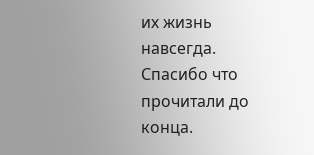их жизнь навсегда. Спасибо что прочитали до конца.